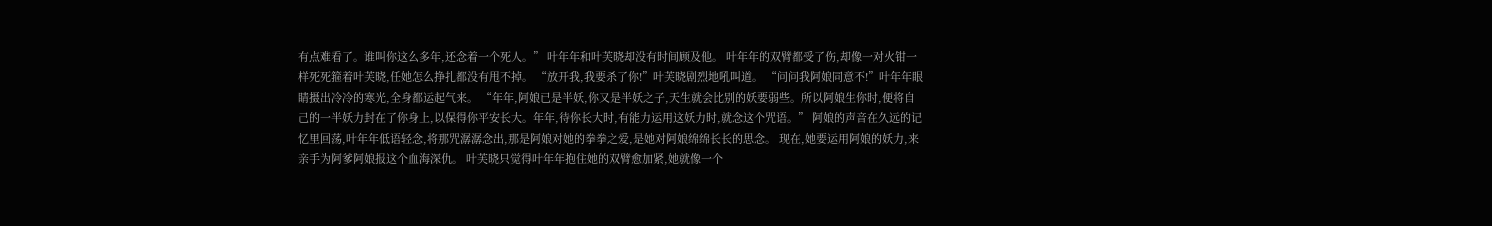有点难看了。谁叫你这么多年,还念着一个死人。” 叶年年和叶芙晓却没有时间顾及他。 叶年年的双臂都受了伤,却像一对火钳一样死死箍着叶芙晓,任她怎么挣扎都没有甩不掉。 “放开我,我要杀了你!”叶芙晓剧烈地吼叫道。 “问问我阿娘同意不!”叶年年眼睛摄出冷冷的寒光,全身都运起气来。 “年年,阿娘已是半妖,你又是半妖之子,天生就会比别的妖要弱些。所以阿娘生你时,便将自己的一半妖力封在了你身上,以保得你平安长大。年年,待你长大时,有能力运用这妖力时,就念这个咒语。” 阿娘的声音在久远的记忆里回荡,叶年年低语轻念,将那咒潺潺念出,那是阿娘对她的拳拳之爱,是她对阿娘绵绵长长的思念。 现在,她要运用阿娘的妖力,来亲手为阿爹阿娘报这个血海深仇。 叶芙晓只觉得叶年年抱住她的双臂愈加紧,她就像一个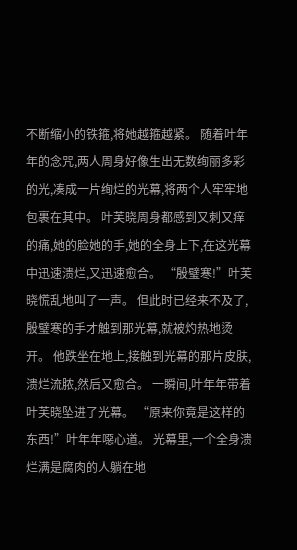不断缩小的铁箍,将她越箍越紧。 随着叶年年的念咒,两人周身好像生出无数绚丽多彩的光,凑成一片绚烂的光幕,将两个人牢牢地包裹在其中。 叶芙晓周身都感到又刺又痒的痛,她的脸她的手,她的全身上下,在这光幕中迅速溃烂,又迅速愈合。 “殷璧寒!”叶芙晓慌乱地叫了一声。 但此时已经来不及了,殷璧寒的手才触到那光幕,就被灼热地烫开。 他跌坐在地上,接触到光幕的那片皮肤,溃烂流脓,然后又愈合。 一瞬间,叶年年带着叶芙晓坠进了光幕。 “原来你竟是这样的东西!”叶年年噁心道。 光幕里,一个全身溃烂满是腐肉的人躺在地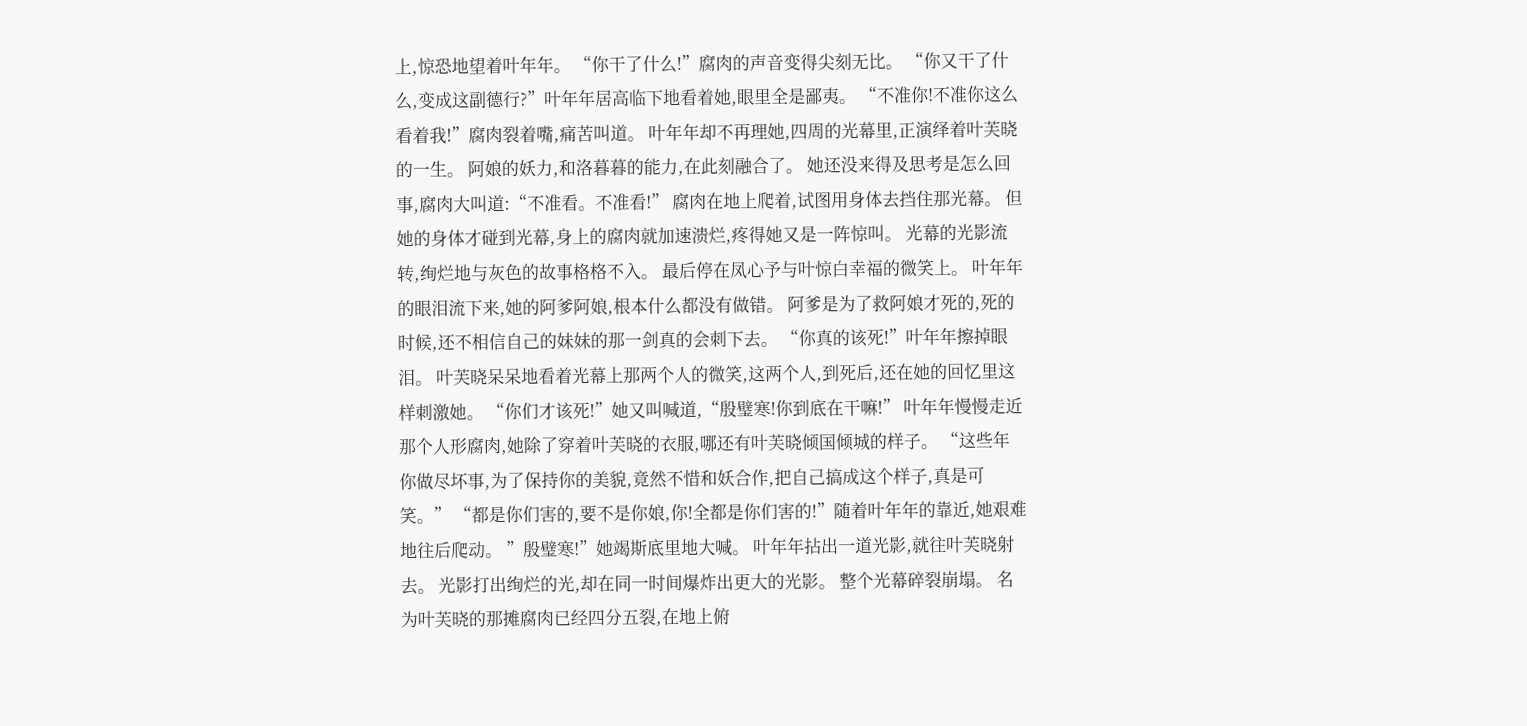上,惊恐地望着叶年年。 “你干了什么!”腐肉的声音变得尖刻无比。 “你又干了什么,变成这副德行?”叶年年居高临下地看着她,眼里全是鄙夷。 “不准你!不准你这么看着我!”腐肉裂着嘴,痛苦叫道。 叶年年却不再理她,四周的光幕里,正演绎着叶芙晓的一生。 阿娘的妖力,和洛暮暮的能力,在此刻融合了。 她还没来得及思考是怎么回事,腐肉大叫道:“不准看。不准看!” 腐肉在地上爬着,试图用身体去挡住那光幕。 但她的身体才碰到光幕,身上的腐肉就加速溃烂,疼得她又是一阵惊叫。 光幕的光影流转,绚烂地与灰色的故事格格不入。 最后停在凤心予与叶惊白幸福的微笑上。 叶年年的眼泪流下来,她的阿爹阿娘,根本什么都没有做错。 阿爹是为了救阿娘才死的,死的时候,还不相信自己的妹妹的那一剑真的会刺下去。 “你真的该死!”叶年年擦掉眼泪。 叶芙晓呆呆地看着光幕上那两个人的微笑,这两个人,到死后,还在她的回忆里这样刺激她。 “你们才该死!”她又叫喊道,“殷璧寒!你到底在干嘛!” 叶年年慢慢走近那个人形腐肉,她除了穿着叶芙晓的衣服,哪还有叶芙晓倾国倾城的样子。 “这些年你做尽坏事,为了保持你的美貌,竟然不惜和妖合作,把自己搞成这个样子,真是可笑。” “都是你们害的,要不是你娘,你!全都是你们害的!”随着叶年年的靠近,她艰难地往后爬动。 ”殷璧寒!”她竭斯底里地大喊。 叶年年拈出一道光影,就往叶芙晓射去。 光影打出绚烂的光,却在同一时间爆炸出更大的光影。 整个光幕碎裂崩塌。 名为叶芙晓的那摊腐肉已经四分五裂,在地上俯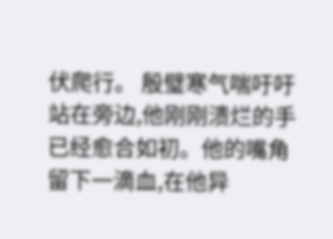伏爬行。 殷璧寒气喘吁吁站在旁边,他刚刚溃烂的手已经愈合如初。他的嘴角留下一滴血,在他异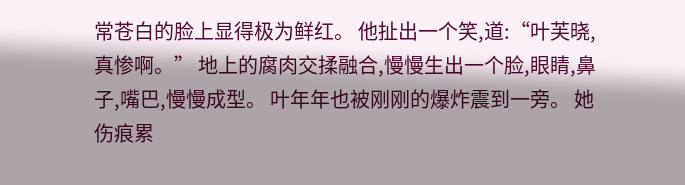常苍白的脸上显得极为鲜红。 他扯出一个笑,道:“叶芙晓,真惨啊。” 地上的腐肉交揉融合,慢慢生出一个脸,眼睛,鼻子,嘴巴,慢慢成型。 叶年年也被刚刚的爆炸震到一旁。 她伤痕累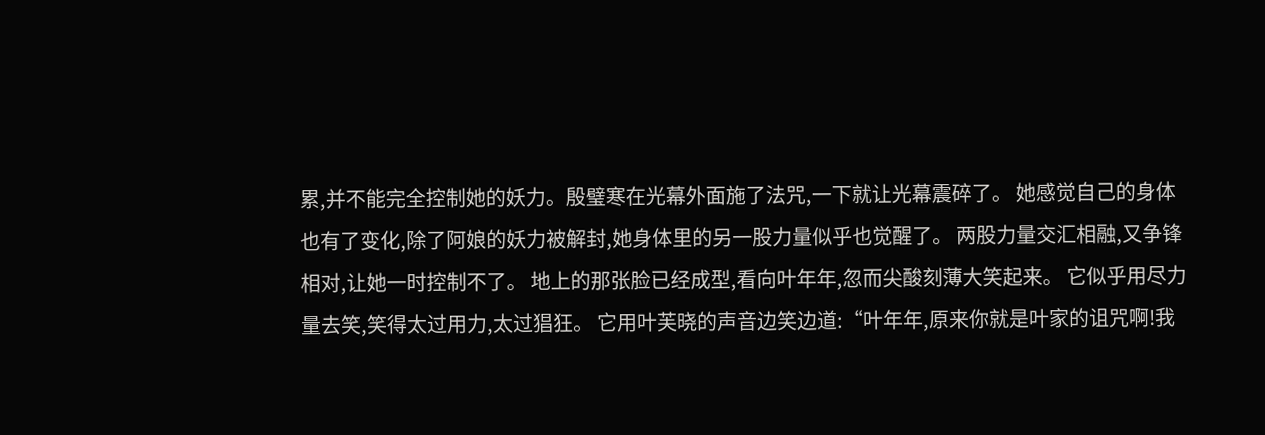累,并不能完全控制她的妖力。殷璧寒在光幕外面施了法咒,一下就让光幕震碎了。 她感觉自己的身体也有了变化,除了阿娘的妖力被解封,她身体里的另一股力量似乎也觉醒了。 两股力量交汇相融,又争锋相对,让她一时控制不了。 地上的那张脸已经成型,看向叶年年,忽而尖酸刻薄大笑起来。 它似乎用尽力量去笑,笑得太过用力,太过猖狂。 它用叶芙晓的声音边笑边道:“叶年年,原来你就是叶家的诅咒啊!我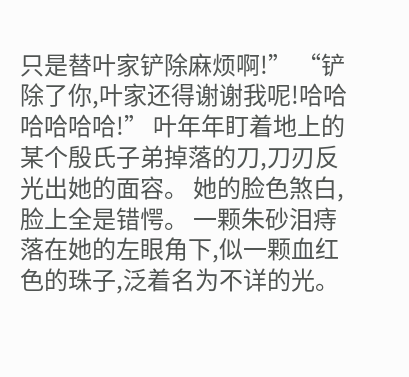只是替叶家铲除麻烦啊!” “铲除了你,叶家还得谢谢我呢!哈哈哈哈哈哈!” 叶年年盯着地上的某个殷氏子弟掉落的刀,刀刃反光出她的面容。 她的脸色煞白,脸上全是错愕。 一颗朱砂泪痔落在她的左眼角下,似一颗血红色的珠子,泛着名为不详的光。